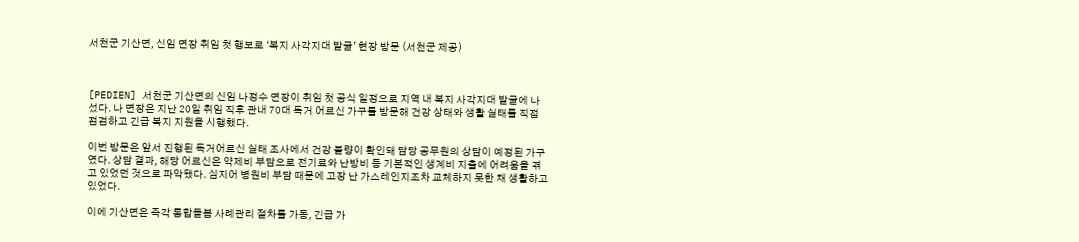서천군 기산면, 신임 면장 취임 첫 행보로 ‘복지 사각지대 발굴’ 현장 방문 (서천군 제공)



[PEDIEN] 서천군 기산면의 신임 나정수 면장이 취임 첫 공식 일정으로 지역 내 복지 사각지대 발굴에 나섰다. 나 면장은 지난 20일 취임 직후 관내 70대 독거 어르신 가구를 방문해 건강 상태와 생활 실태를 직접 점검하고 긴급 복지 지원을 시행했다.

이번 방문은 앞서 진행된 독거어르신 실태 조사에서 건강 불량이 확인돼 담당 공무원의 상담이 예정된 가구였다. 상담 결과, 해당 어르신은 약제비 부담으로 전기료와 난방비 등 기본적인 생계비 지출에 어려움을 겪고 있었던 것으로 파악됐다. 심지어 병원비 부담 때문에 고장 난 가스레인지조차 교체하지 못한 채 생활하고 있었다.

이에 기산면은 즉각 통합돌봄 사례관리 절차를 가동, 긴급 가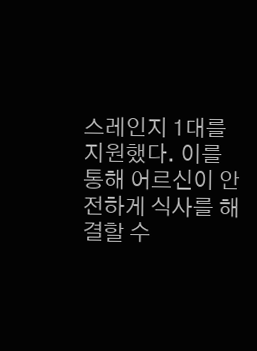스레인지 1대를 지원했다. 이를 통해 어르신이 안전하게 식사를 해결할 수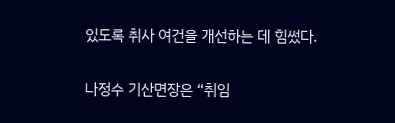있도록 취사 여건을 개선하는 데 힘썼다.

나정수 기산면장은 “취임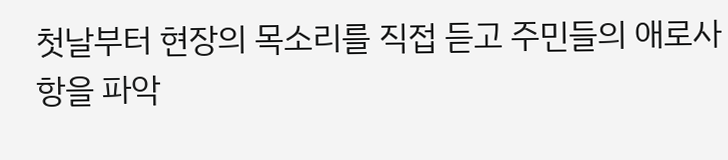첫날부터 현장의 목소리를 직접 듣고 주민들의 애로사항을 파악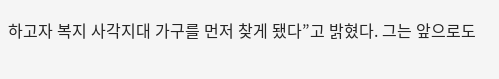하고자 복지 사각지대 가구를 먼저 찾게 됐다”고 밝혔다. 그는 앞으로도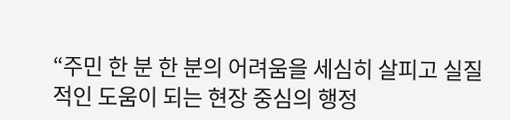“주민 한 분 한 분의 어려움을 세심히 살피고 실질적인 도움이 되는 현장 중심의 행정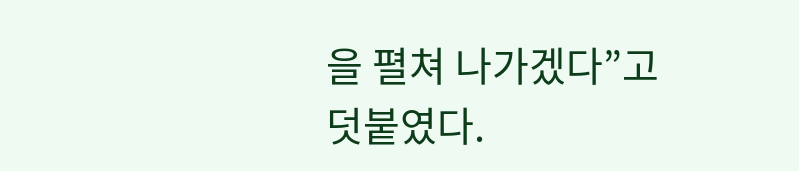을 펼쳐 나가겠다”고 덧붙였다.